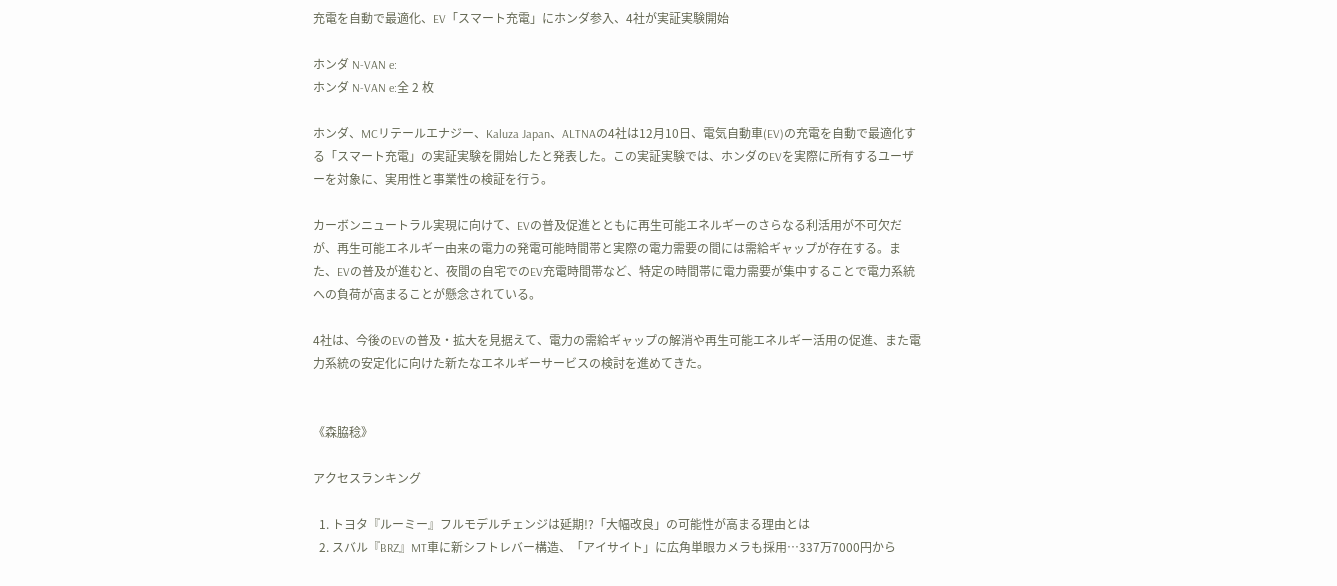充電を自動で最適化、EV「スマート充電」にホンダ参入、4社が実証実験開始

ホンダ N-VAN e:
ホンダ N-VAN e:全 2 枚

ホンダ、MCリテールエナジー、Kaluza Japan、ALTNAの4社は12月10日、電気自動車(EV)の充電を自動で最適化する「スマート充電」の実証実験を開始したと発表した。この実証実験では、ホンダのEVを実際に所有するユーザーを対象に、実用性と事業性の検証を行う。

カーボンニュートラル実現に向けて、EVの普及促進とともに再生可能エネルギーのさらなる利活用が不可欠だが、再生可能エネルギー由来の電力の発電可能時間帯と実際の電力需要の間には需給ギャップが存在する。また、EVの普及が進むと、夜間の自宅でのEV充電時間帯など、特定の時間帯に電力需要が集中することで電力系統への負荷が高まることが懸念されている。

4社は、今後のEVの普及・拡大を見据えて、電力の需給ギャップの解消や再生可能エネルギー活用の促進、また電力系統の安定化に向けた新たなエネルギーサービスの検討を進めてきた。


《森脇稔》

アクセスランキング

  1. トヨタ『ルーミー』フルモデルチェンジは延期!?「大幅改良」の可能性が高まる理由とは
  2. スバル『BRZ』MT車に新シフトレバー構造、「アイサイト」に広角単眼カメラも採用…337万7000円から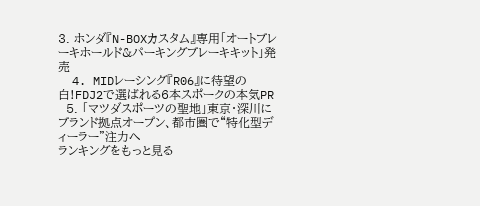3. ホンダ『N-BOXカスタム』専用「オートブレーキホールド&パーキングブレーキキット」発売
  4. MIDレーシング『R06』に待望の白!FDJ2で選ばれる6本スポークの本気PR
  5. 「マツダスポーツの聖地」東京・深川にブランド拠点オープン、都市圏で“特化型ディーラー”注力へ
ランキングをもっと見る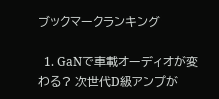ブックマークランキング

  1. GaNで車載オーディオが変わる? 次世代D級アンプが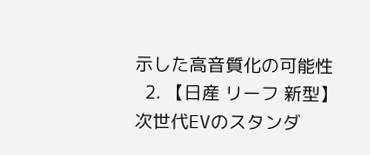示した高音質化の可能性
  2. 【日産 リーフ 新型】次世代EVのスタンダ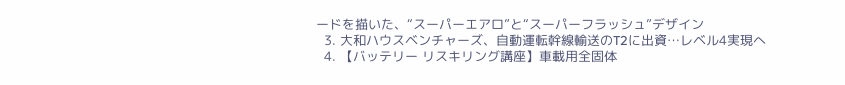ードを描いた、“スーパーエアロ”と“スーパーフラッシュ”デザイン
  3. 大和ハウスベンチャーズ、自動運転幹線輸送のT2に出資…レベル4実現へ
  4. 【バッテリー リスキリング講座】車載用全固体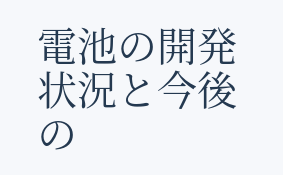電池の開発状況と今後の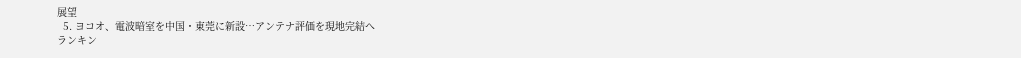展望
  5. ヨコオ、電波暗室を中国・東莞に新設…アンテナ評価を現地完結へ
ランキン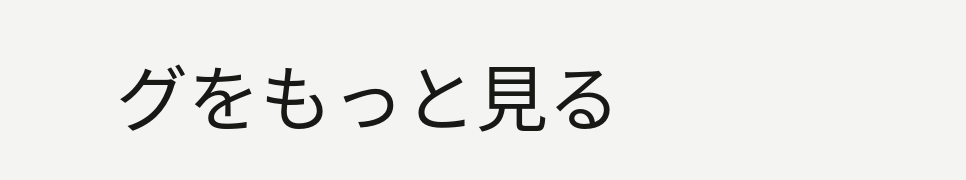グをもっと見る